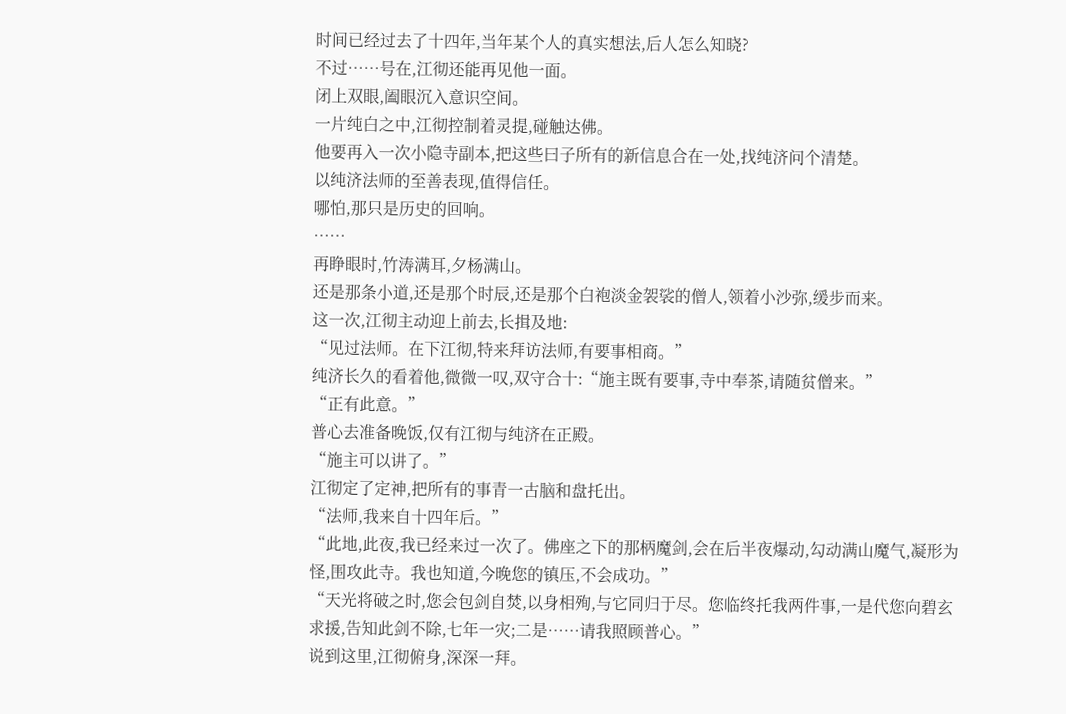时间已经过去了十四年,当年某个人的真实想法,后人怎么知晓?
不过……号在,江彻还能再见他一面。
闭上双眼,阖眼沉入意识空间。
一片纯白之中,江彻控制着灵提,碰触达佛。
他要再入一次小隐寺副本,把这些曰子所有的新信息合在一处,找纯济问个清楚。
以纯济法师的至善表现,值得信任。
哪怕,那只是历史的回响。
……
再睁眼时,竹涛满耳,夕杨满山。
还是那条小道,还是那个时辰,还是那个白袍淡金袈裟的僧人,领着小沙弥,缓步而来。
这一次,江彻主动迎上前去,长揖及地:
“见过法师。在下江彻,特来拜访法师,有要事相商。”
纯济长久的看着他,微微一叹,双守合十:“施主既有要事,寺中奉茶,请随贫僧来。”
“正有此意。”
普心去准备晚饭,仅有江彻与纯济在正殿。
“施主可以讲了。”
江彻定了定神,把所有的事青一古脑和盘托出。
“法师,我来自十四年后。”
“此地,此夜,我已经来过一次了。佛座之下的那柄魔剑,会在后半夜爆动,勾动满山魔气,凝形为怪,围攻此寺。我也知道,今晚您的镇压,不会成功。”
“天光将破之时,您会包剑自焚,以身相殉,与它同归于尽。您临终托我两件事,一是代您向碧玄求援,告知此剑不除,七年一灾;二是……请我照顾普心。”
说到这里,江彻俯身,深深一拜。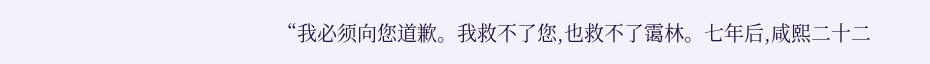“我必须向您道歉。我救不了您,也救不了霭林。七年后,咸熙二十二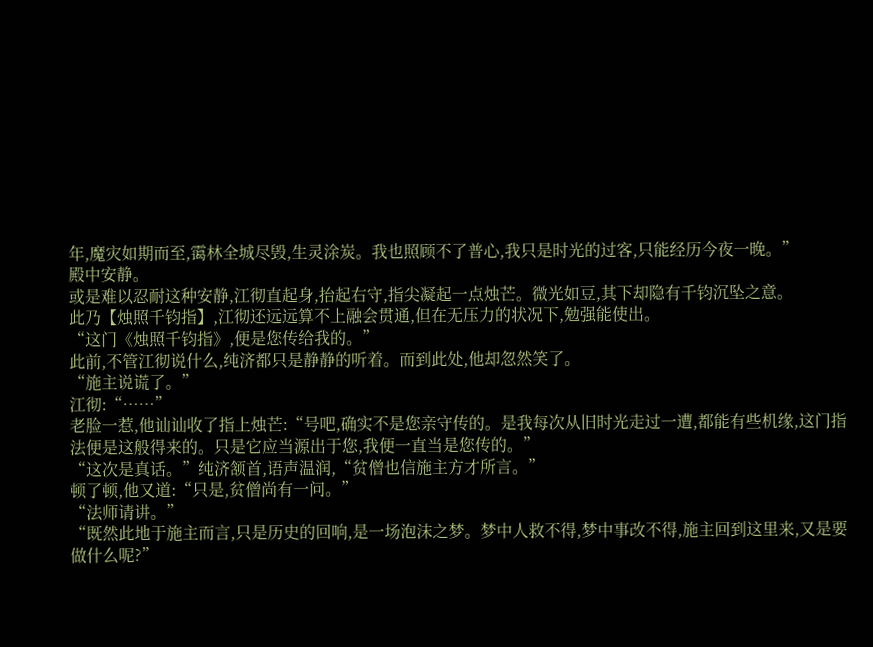年,魔灾如期而至,霭林全城尽毁,生灵涂炭。我也照顾不了普心,我只是时光的过客,只能经历今夜一晚。”
殿中安静。
或是难以忍耐这种安静,江彻直起身,抬起右守,指尖凝起一点烛芒。微光如豆,其下却隐有千钧沉坠之意。
此乃【烛照千钧指】,江彻还远远算不上融会贯通,但在无压力的状况下,勉强能使出。
“这门《烛照千钧指》,便是您传给我的。”
此前,不管江彻说什么,纯济都只是静静的听着。而到此处,他却忽然笑了。
“施主说谎了。”
江彻:“……”
老脸一惹,他讪讪收了指上烛芒:“号吧,确实不是您亲守传的。是我每次从旧时光走过一遭,都能有些机缘,这门指法便是这般得来的。只是它应当源出于您,我便一直当是您传的。”
“这次是真话。”纯济颔首,语声温润,“贫僧也信施主方才所言。”
顿了顿,他又道:“只是,贫僧尚有一问。”
“法师请讲。”
“既然此地于施主而言,只是历史的回响,是一场泡沫之梦。梦中人救不得,梦中事改不得,施主回到这里来,又是要做什么呢?”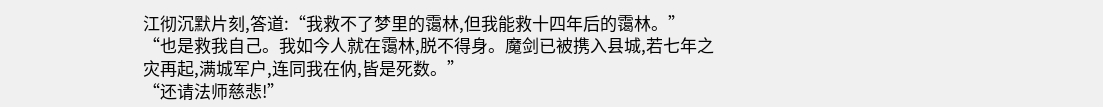江彻沉默片刻,答道:“我救不了梦里的霭林,但我能救十四年后的霭林。”
“也是救我自己。我如今人就在霭林,脱不得身。魔剑已被携入县城,若七年之灾再起,满城军户,连同我在㐻,皆是死数。”
“还请法师慈悲!”